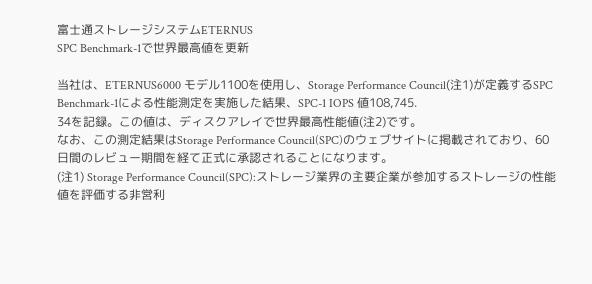富士通ストレージシステムETERNUS
SPC Benchmark-1で世界最高値を更新

当社は、ETERNUS6000 モデル1100を使用し、Storage Performance Council(注1)が定義するSPC Benchmark-1による性能測定を実施した結果、SPC-1 IOPS 値108,745.
34を記録。この値は、ディスクアレイで世界最高性能値(注2)です。
なお、この測定結果はStorage Performance Council(SPC)のウェブサイトに掲載されており、60日間のレビュー期間を経て正式に承認されることになります。
(注1) Storage Performance Council(SPC):ストレージ業界の主要企業が参加するストレージの性能値を評価する非営利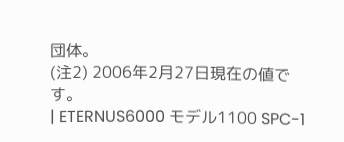団体。
(注2) 2006年2月27日現在の値です。
| ETERNUS6000 モデル1100 SPC-1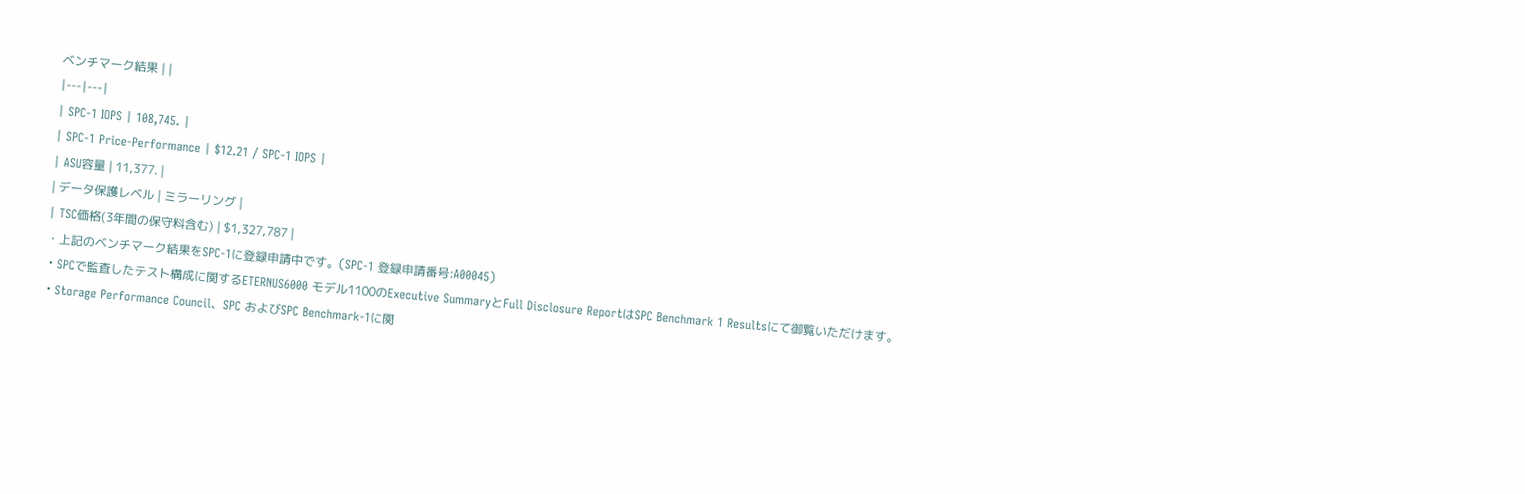ベンチマーク結果 | |
|---|---|
| SPC-1 IOPS | 108,745. |
| SPC-1 Price-Performance | $12.21 / SPC-1 IOPS |
| ASU容量 | 11,377. |
| データ保護レベル | ミラーリング |
| TSC価格(3年間の保守料含む) | $1,327,787 |
・上記のベンチマーク結果をSPC-1に登録申請中です。(SPC-1 登録申請番号:A00045)
・SPCで監査したテスト構成に関するETERNUS6000 モデル1100のExecutive SummaryとFull Disclosure ReportはSPC Benchmark 1 Resultsにて御覧いただけます。
・Storage Performance Council、SPC およびSPC Benchmark-1に関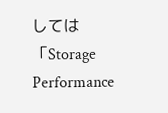しては「Storage Performance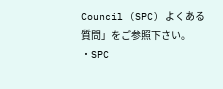Council (SPC) よくある質問」をご参照下さい。
・SPC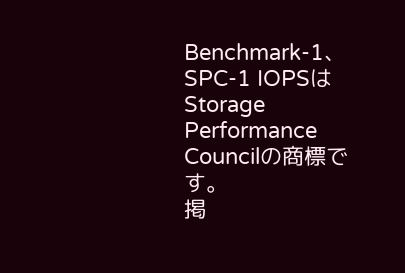Benchmark-1、SPC-1 IOPSはStorage Performance Councilの商標です。
掲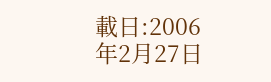載日:2006年2月27日